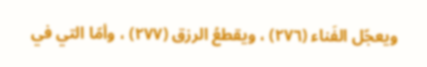ويعجّل الفَناء (٢٧٦) ، ويقطعُ الرزق (٢٧٧) ، وأمّا التي في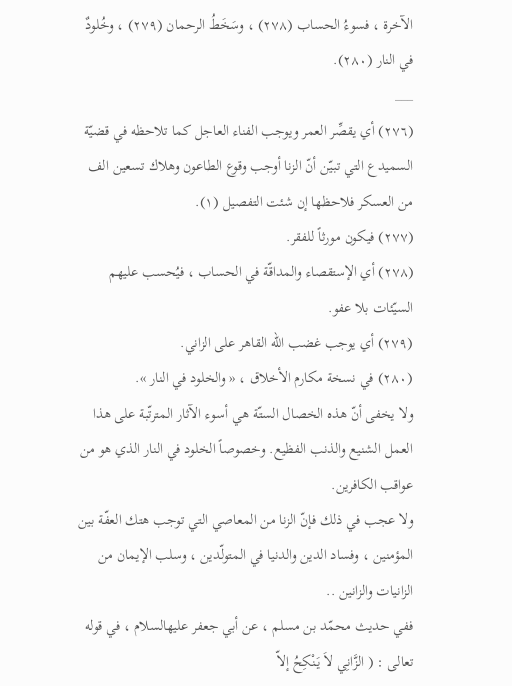الآخرة ، فسوءُ الحساب (٢٧٨) ، وسَخَطُ الرحمان (٢٧٩) ، وخُلودٌ في النار (٢٨٠).
___
(٢٧٦) أي يقصِّر العمر ويوجب الفناء العاجل كما تلاحظه في قضيّة السميدع التي تبيّن أنّ الزنا أوجب وقوع الطاعون وهلاك تسعين الف من العسكر فلاحظها إن شئت التفصيل (١).
(٢٧٧) فيكون مورثاً للفقر.
(٢٧٨) أي الإستقصاء والمداقّة في الحساب ، فيُحسب عليهم السيّئات بلا عفو.
(٢٧٩) أي يوجب غضب الله القاهر على الزاني.
(٢٨٠) في نسخة مكارم الأخلاق ، « والخلود في النار ».
ولا يخفى أنّ هذه الخصال الستّة هي أسوء الآثار المترتّبة على هذا العمل الشنيع والذنب الفظيع. وخصوصاً الخلود في النار الذي هو من عواقب الكافرين.
ولا عجب في ذلك فإنّ الزنا من المعاصي التي توجب هتك العفّة بين المؤمنين ، وفساد الدين والدنيا في المتولّدين ، وسلب الإيمان من الزانيات والزانين ..
ففي حديث محمّد بن مسلم ، عن أبي جعفر عليهالسلام ، في قوله تعالى : ( الزَّانِي لاَ يَنْكِحُ إلاّ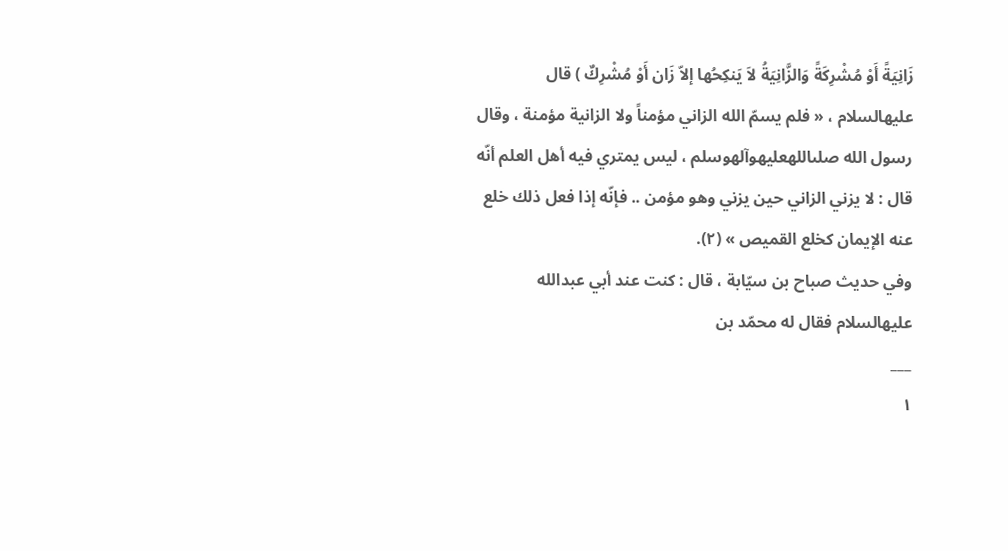زَانِيَةً أَوْ مُشْرِكَةً وَالزَّانِيَةُ لاَ يَنكِحُها إلاّ زَان أَوْ مُشْرِكٌ ) قال عليهالسلام ، « فلم يسمّ الله الزاني مؤمناً ولا الزانية مؤمنة ، وقال رسول الله صلىاللهعليهوآلهوسلم ، ليس يمتري فيه أهل العلم أنّه قال : لا يزني الزاني حين يزني وهو مؤمن .. فإنّه إذا فعل ذلك خلع عنه الإيمان كخلع القميص » (٢).
وفي حديث صباح بن سيّابة ، قال : كنت عند أبي عبدالله عليهالسلام فقال له محمّد بن
___
١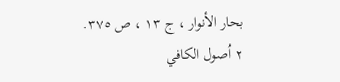بحار الأنوار ، ج ١٣ ، ص ٣٧٥.
٢ اُصول الكافي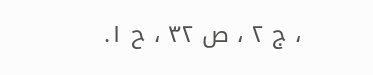، ج ٢ ، ص ٣٢ ، ح ١.